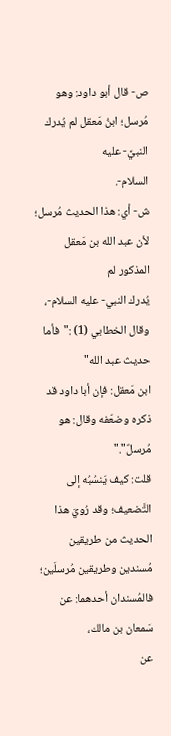ص- قال أبو داود: وهو مُرسل؛ ابنُ مَعقل لم يُدرك النبيَّ- عليه
السلام-.
ش- أي: هذا الحديث مُرسل؛ لأن عبد الله بن مَعقل المذكور لم
يُدرك النبي- عليه السلام-، وقال الخطابي (1) :"فأما حديث عبد الله"
ابن مَعقل: فإن أبا داود قد ذكره وضعّفه وقال: هو مُرسلٌ"."
قلت: كيف يَنسُبُه إلى التَّضعيف؛ وقد رُويَ هذا الحديث من طريقين
مُسندين وطريقين مُرسلَين؛ فالمُسندان أحدهما: عن سَمعان بن مالك،
عن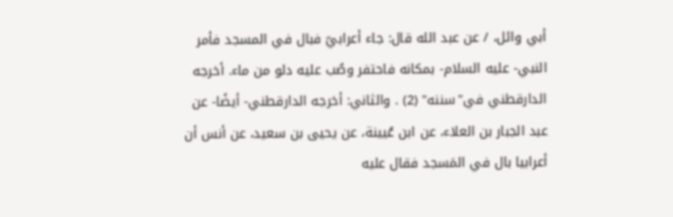أبي وائل، / عن عبد الله قال: جاء أعرابيّ فبال في المسجد فأمر
النبي- عليه السلام- بمكانه فاحتفر وصُب عليه دلو من ماء. أخرجه
الدارقطني في"سننه" (2) . والثاني: أخرجه الدارقطني- أيضًا- عن
عبد الجبار بن العلاء، عن ابن عُيينة، عن يحيى بن سعيد، عن أنس أن
أعرابيا بال في المَسجد فقال عليه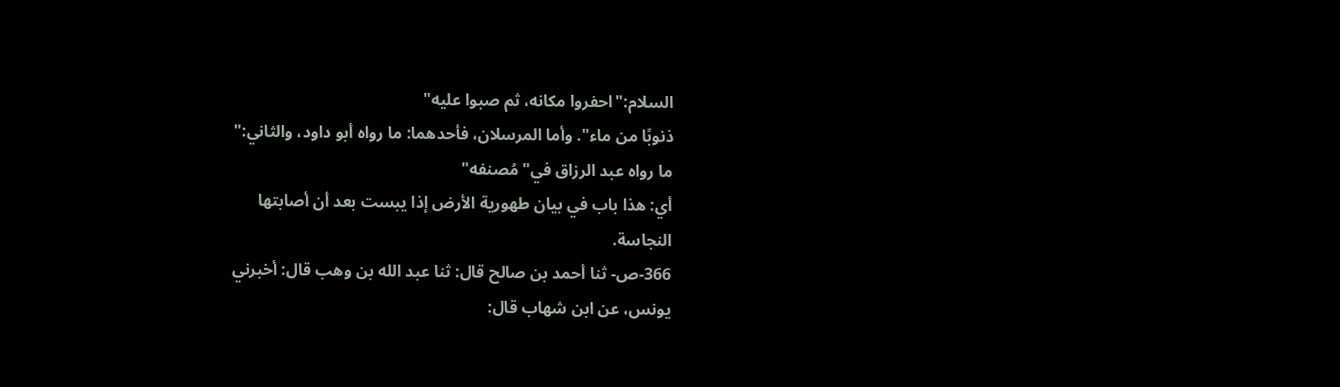السلام:"احفروا مكانه، ثم صبوا عليه"
ذنوبًا من ماء". وأما المرسلان، فأحدهما: ما رواه أبو داود، والثاني:"
ما رواه عبد الرزاق في"مُصنفه"
أي: هذا باب في بيان طهورية الأرض إذا يبست بعد أن أصابتها
النجاسة.
366-ص- ثنا أحمد بن صالح قال: ثنا عبد الله بن وهب قال: أخبرني
يونس، عن ابن شهاب قال: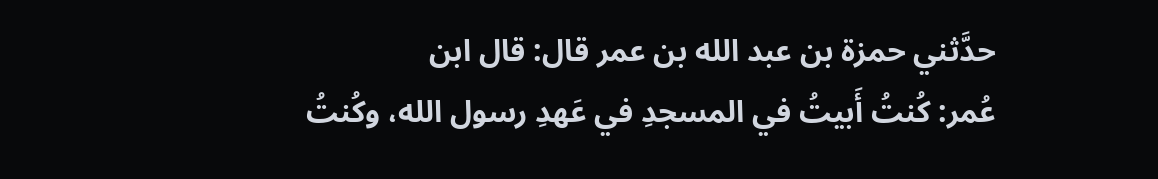حدَّثني حمزة بن عبد الله بن عمر قال: قال ابن
عُمر: كُنتُ أَبيتُ في المسجدِ في عَهدِ رسول الله، وكُنتُ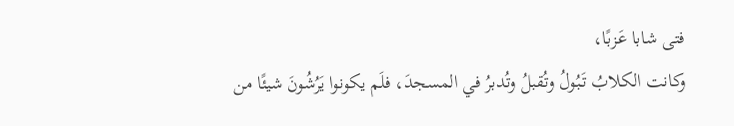فتى شابا عَزبًا،
وكانت الكلابُ تَبُولُ وتُقبلُ وتُدبرُ في المسجدَ، فلَم يكونوا يَرُشُونَ شيئًا من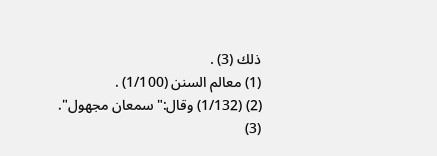ذلك (3) .
(1) معالم السنن (1/100) .
(2) (1/132) وقال:"سمعان مجهول".
(3)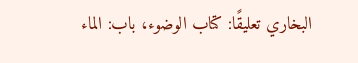البخاري تعليقًا: كتاب الوضوء، باب: الماء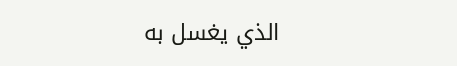الذي يغسل به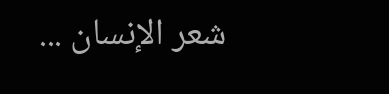شعر الإنسان ...